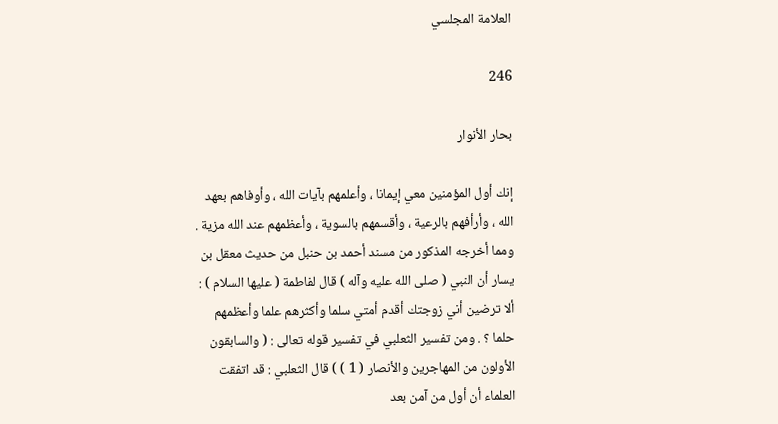العلامة المجلسي

246

بحار الأنوار

إنك أول المؤمنين معي إيمانا ، وأعلمهم بآيات الله ، وأوفاهم بعهد الله ، وأرأفهم بالرعية ، وأقسمهم بالسوية ، وأعظمهم عند الله مزية . ومما أخرجه المذكور من مسند أحمد بن حنبل من حديث معقل بن يسار أن النبي ( صلى الله عليه وآله ) قال لفاطمة ( عليها السلام ) : ألا ترضين أني زوجتك أقدم أمتي سلما وأكثرهم علما وأعظمهم حلما ؟ . ومن تفسير الثعلبي في تفسير قوله تعالى : ( والسابقون الأولون من المهاجرين والأنصار ( 1 ) ) قال الثعلبي : قد اتفقت العلماء أن أول من آمن بعد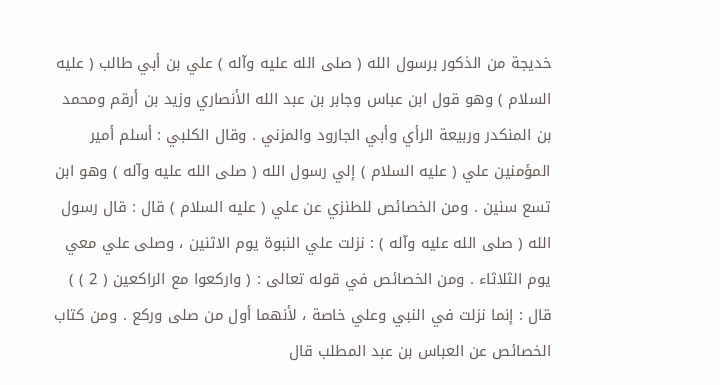خديجة من الذكور برسول الله ( صلى الله عليه وآله ) علي بن أبي طالب ( عليه السلام ) وهو قول ابن عباس وجابر بن عبد الله الأنصاري وزيد بن أرقم ومحمد بن المنكدر وربيعة الرأي وأبي الجارود والمزني . وقال الكلبي : أسلم أمير المؤمنين علي ( عليه السلام ) إلي رسول الله ( صلى الله عليه وآله ) وهو ابن تسع سنين . ومن الخصائص للطنزي عن علي ( عليه السلام ) قال : قال رسول الله ( صلى الله عليه وآله ) : نزلت علي النبوة يوم الاثنين ، وصلى علي معي يوم الثلاثاء . ومن الخصائص في قوله تعالى : ( واركعوا مع الراكعين ( 2 ) ) قال : إنما نزلت في النبي وعلي خاصة ، لأنهما أول من صلى وركع . ومن كتاب الخصائص عن العباس بن عبد المطلب قال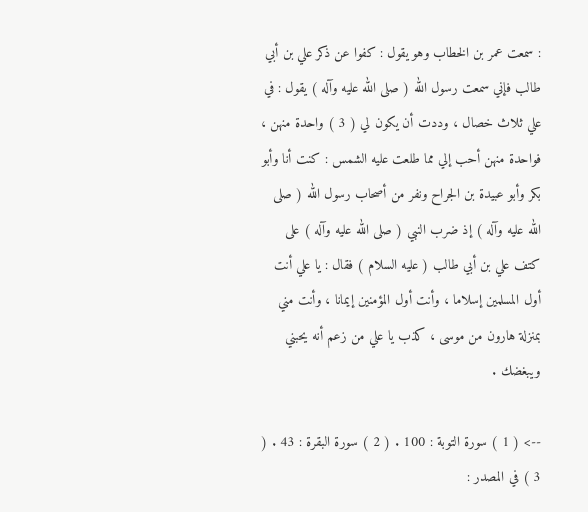: سمعت عمر بن الخطاب وهو يقول : كفوا عن ذكر علي بن أبي طالب فإني سمعت رسول الله ( صلى الله عليه وآله ) يقول : في علي ثلاث خصال ، وددت أن يكون لي ( 3 ) واحدة منهن ، فواحدة منهن أحب إلي مما طلعت عليه الشمس : كنت أنا وأبو بكر وأبو عبيدة بن الجراح ونفر من أصحاب رسول الله ( صلى الله عليه وآله ) إذ ضرب النبي ( صلى الله عليه وآله ) على كتف علي بن أبي طالب ( عليه السلام ) فقال : يا علي أنت أول المسلمين إسلاما ، وأنت أول المؤمنين إيمانا ، وأنت مني بمنزلة هارون من موسى ، كذب يا علي من زعم أنه يحبني ويبغضك .

--> ( 1 ) سورة التوبة : 100 . ( 2 ) سورة البقرة : 43 . ( 3 ) في المصدر :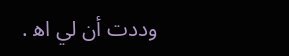وددت أن لي اه‍ .